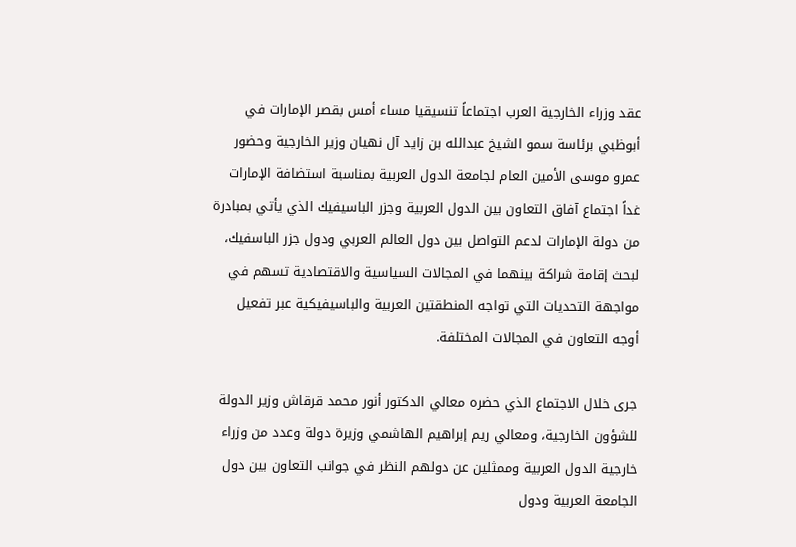عقد وزراء الخارجية العرب اجتماعاً تنسيقيا مساء أمس بقصر الإمارات في أبوظبي برئاسة سمو الشيخ عبدالله بن زايد آل نهيان وزير الخارجية وحضور عمرو موسى الأمين العام لجامعة الدول العربية بمناسبة استضافة الإمارات غداً اجتماع آفاق التعاون بين الدول العربية وجزر الباسيفيك الذي يأتي بمبادرة من دولة الإمارات لدعم التواصل بين دول العالم العربي ودول جزر الباسفيك، لبحث إقامة شراكة بينهما في المجالات السياسية والاقتصادية تسهم في مواجهة التحديات التي تواجه المنطقتين العربية والباسيفيكية عبر تفعيل أوجه التعاون في المجالات المختلفة.

جرى خلال الاجتماع الذي حضره معالي الدكتور أنور محمد قرقاش وزير الدولة للشؤون الخارجية، ومعالي ريم إبراهيم الهاشمي وزيرة دولة وعدد من وزراء خارجية الدول العربية وممثلين عن دولهم النظر في جوانب التعاون بين دول الجامعة العربية ودول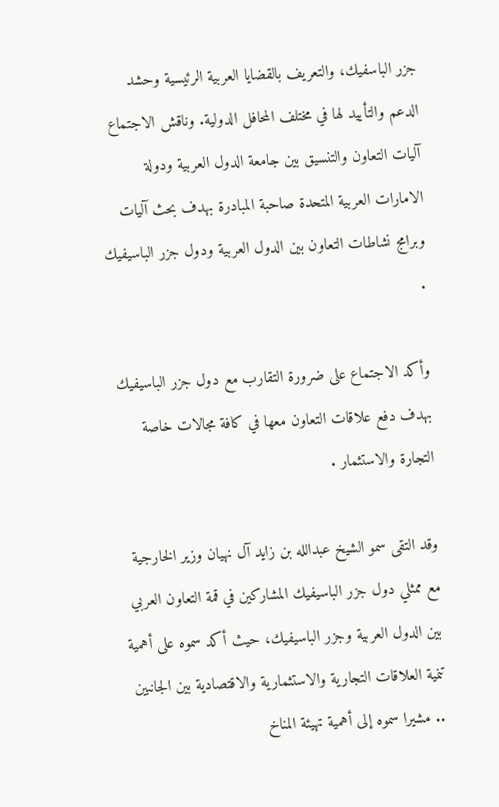جزر الباسفيك، والتعريف بالقضايا العربية الرئيسية وحشد الدعم والتأييد لها في مختلف المحافل الدولية. وناقش الاجتماع آليات التعاون والتنسيق بين جامعة الدول العربية ودولة الامارات العربية المتحدة صاحبة المبادرة بهدف بحث آليات وبرامج نشاطات التعاون بين الدول العربية ودول جزر الباسيفيك .

وأكد الاجتماع على ضرورة التقارب مع دول جزر الباسيفيك بهدف دفع علاقات التعاون معها في كافة مجالات خاصة التجارة والاستثمار .

وقد التقى سمو الشيخ عبدالله بن زايد آل نهيان وزير الخارجية مع ممثلي دول جزر الباسيفيك المشاركين في قمة التعاون العربي بين الدول العربية وجزر الباسيفيك، حيث أكد سموه على أهمية تنمية العلاقات التجارية والاستثمارية والاقتصادية بين الجانبين .. مشيرا سموه إلى أهمية تهيئة المناخ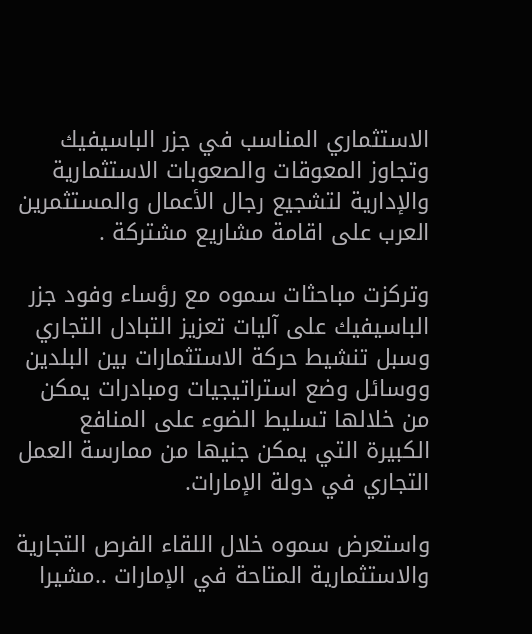الاستثماري المناسب في جزر الباسيفيك وتجاوز المعوقات والصعوبات الاستثمارية والإدارية لتشجيع رجال الأعمال والمستثمرين العرب على اقامة مشاريع مشتركة .

وتركزت مباحثات سموه مع رؤساء وفود جزر الباسيفيك على آليات تعزيز التبادل التجاري وسبل تنشيط حركة الاستثمارات بين البلدين ووسائل وضع استراتيجيات ومبادرات يمكن من خلالها تسليط الضوء على المنافع الكبيرة التي يمكن جنيها من ممارسة العمل التجاري في دولة الإمارات.

واستعرض سموه خلال اللقاء الفرص التجارية والاستثمارية المتاحة في الإمارات ..مشيرا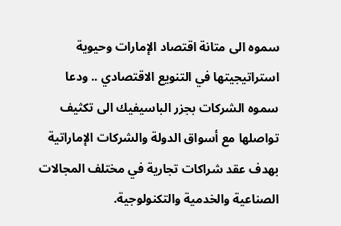سموه الى متانة اقتصاد الإمارات وحيوية استراتيجيتها في التنويع الاقتصادي .. ودعا سموه الشركات بجزر الباسيفيك الى تكثيف تواصلها مع أسواق الدولة والشركات الإماراتية بهدف عقد شراكات تجارية في مختلف المجالات الصناعية والخدمية والتكنولوجية.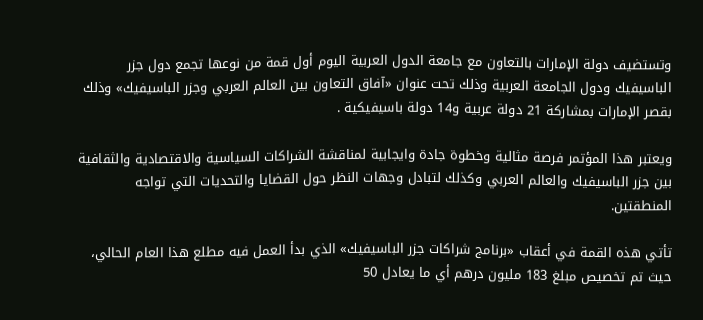وتستضيف دولة الإمارات بالتعاون مع جامعة الدول العربية اليوم أول قمة من نوعها تجمع دول جزر الباسيفيك ودول الجامعة العربية وذلك تحت عنوان «آفاق التعاون بين العالم العربي وجزر الباسيفيك» وذلك بقصر الإمارات بمشاركة 21 دولة عربية و14 دولة باسيفيكية .

ويعتبر هذا المؤتمر فرصة مثالية وخطوة جادة وايجابية لمناقشة الشراكات السياسية والاقتصادية والثقافية بين جزر الباسيفيك والعالم العربي وكذلك لتبادل وجهات النظر حول القضايا والتحديات التي تواجه المنطقتين.

تأتي هذه القمة في أعقاب «برنامج شراكات جزر الباسيفيك» الذي بدأ العمل فيه مطلع هذا العام الحالي، حيث تم تخصيص مبلغ 183 مليون درهم أي ما يعادل 50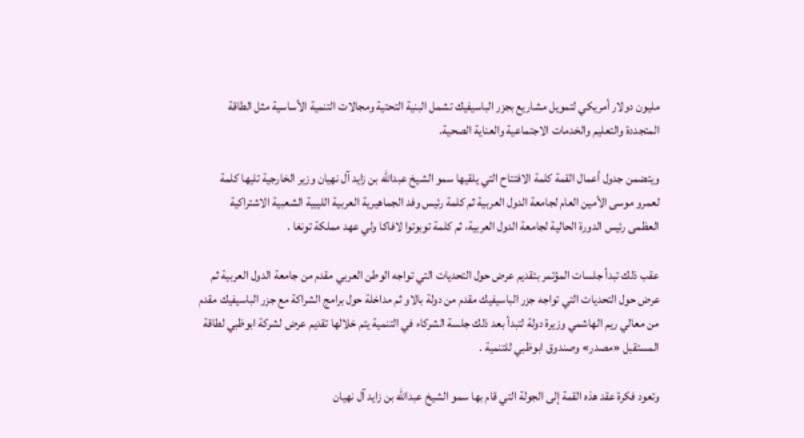مليون دولار أمريكي لتمويل مشاريع بجزر الباسيفيك تشمل البنية التحتية ومجالات التنمية الأساسية مثل الطاقة المتجددة والتعليم والخدمات الاجتماعية والعناية الصحية.

ويتضمن جدول أعمال القمة كلمة الافتتاح التي يلقيها سمو الشيخ عبدالله بن زايد آل نهيان وزير الخارجية تليها كلمة لعمرو موسى الأمين العام لجامعة الدول العربية ثم كلمة رئيس وفد الجماهيرية العربية الليبية الشعبية الاشتراكية العظمى رئيس الدورة الحالية لجامعة الدول العربية، ثم كلمة توبوتوا لافاكا ولي عهد مملكة تونغا .

عقب ذلك تبدأ جلسات المؤتمر بتقديم عرض حول التحديات التي تواجه الوطن العربي مقدم من جامعة الدول العربية ثم عرض حول التحديات التي تواجه جزر الباسيفيك مقدم من دولة بالاو ثم مداخلة حول برامج الشراكة مع جزر الباسيفيك مقدم من معالي ريم الهاشمي وزيرة دولة لتبدأ بعد ذلك جلسة الشركاء في التنمية يتم خلالها تقديم عرض لشركة ابوظبي لطاقة المستقبل «مصدر» وصندوق ابوظبي للتنمية .

وتعود فكرة عقد هذه القمة إلى الجولة التي قام بها سمو الشيخ عبدالله بن زايد آل نهيان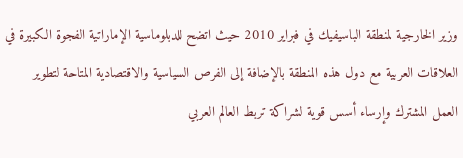وزير الخارجية لمنطقة الباسيفيك في فبراير 2010 حيث اتضح للدبلوماسية الإماراتية الفجوة الكبيرة في العلاقات العربية مع دول هذه المنطقة بالإضافة إلى الفرص السياسية والاقتصادية المتاحة لتطوير العمل المشترك وإرساء أسس قوية لشراكة تربط العالم العربي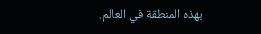بهذه المنطقة في العالم.